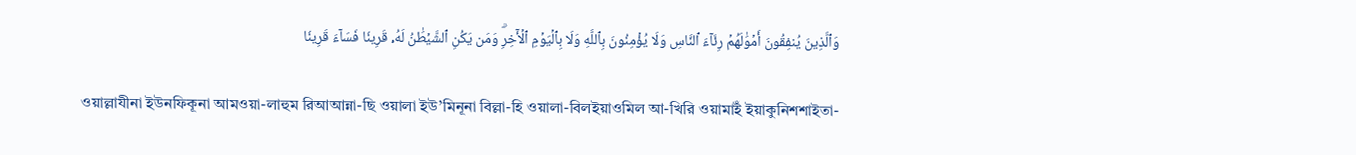وَٱلَّذِينَ يُنفِقُونَ أَمۡوَٰلَهُمۡ رِئَآءَ ٱلنَّاسِ وَلَا يُؤۡمِنُونَ بِٱللَّهِ وَلَا بِٱلۡيَوۡمِ ٱلۡأٓخِرِۗ وَمَن يَكُنِ ٱلشَّيۡطَٰنُ لَهُۥ قَرِينٗا فَسَآءَ قَرِينٗا

ওয়াল্লাযীনা ইউনফিকূনা আমওয়া-লাহুম রিআআন্না-ছি ওয়ালা ইউ’মিনূনা বিল্লা-হি ওয়ালা-বিলইয়াওমিল আ-খিরি ওয়ামাইঁ ইয়াকুনিশশাইতা-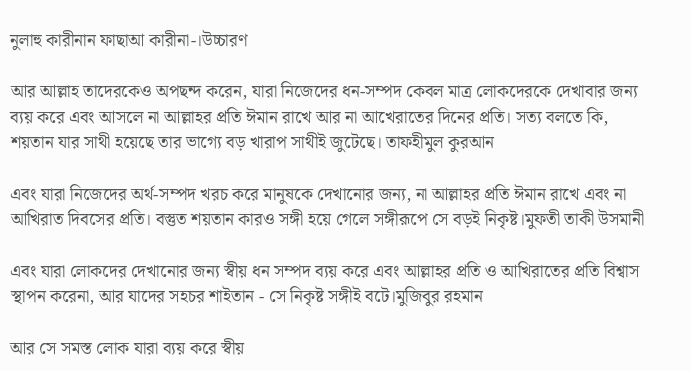নুলাহু কারীনান ফাছাআ কারীনা-।উচ্চারণ

আর আল্লাহ‌ তাদেরকেও অপছন্দ করেন, যারা নিজেদের ধন-সম্পদ কেবল মাত্র লোকদেরকে দেখাবার জন্য ব্যয় করে এবং আসলে না আল্লাহর প্রতি ঈমান রাখে আর না আখেরাতের দিনের প্রতি। সত্য বলতে কি, শয়তান যার সাথী হয়েছে তার ভাগ্যে বড় খারাপ সাথীই জুটেছে। তাফহীমুল কুরআন

এবং যারা নিজেদের অর্থ-সম্পদ খরচ করে মানুষকে দেখানোর জন্য, না আল্লাহর প্রতি ঈমান রাখে এবং না আখিরাত দিবসের প্রতি। বস্তুত শয়তান কারও সঙ্গী হয়ে গেলে সঙ্গীরূপে সে বড়ই নিকৃষ্ট।মুফতী তাকী উসমানী

এবং যারা লোকদের দেখানোর জন্য স্বীয় ধন সম্পদ ব্যয় করে এবং আল্লাহর প্রতি ও আখিরাতের প্রতি বিশ্বাস স্থাপন করেনা, আর যাদের সহচর শাইতান - সে নিকৃষ্ট সঙ্গীই বটে।মুজিবুর রহমান

আর সে সমস্ত লোক যারা ব্যয় করে স্বীয়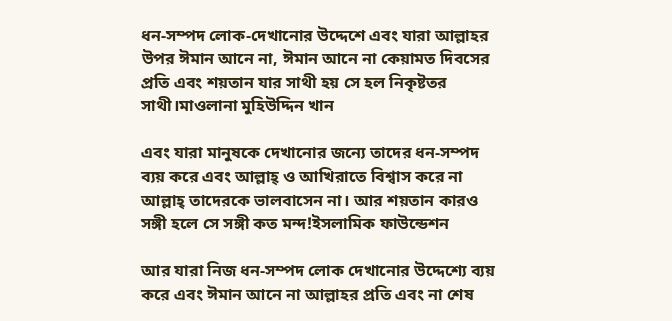ধন-সম্পদ লোক-দেখানোর উদ্দেশে এবং যারা আল্লাহর উপর ঈমান আনে না, ঈমান আনে না কেয়ামত দিবসের প্রতি এবং শয়তান যার সাথী হয় সে হল নিকৃষ্টতর সাথী।মাওলানা মুহিউদ্দিন খান

এবং যারা মানুষকে দেখানোর জন্যে তাদের ধন-সম্পদ ব্যয় করে এবং আল্লাহ্ ও আখিরাতে বিশ্বাস করে না আল্লাহ্ তাদেরকে ভালবাসেন না। আর শয়তান কারও সঙ্গী হলে সে সঙ্গী কত মন্দ!ইসলামিক ফাউন্ডেশন

আর যারা নিজ ধন-সম্পদ লোক দেখানোর উদ্দেশ্যে ব্যয় করে এবং ঈমান আনে না আল্লাহর প্রতি এবং না শেষ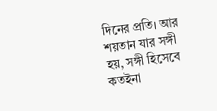দিনের প্রতি। আর শয়তান যার সঙ্গী হয়, সঙ্গী হিসেবে কতইনা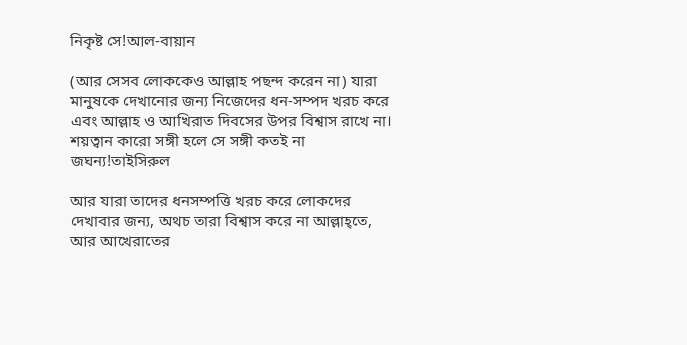নিকৃষ্ট সে!আল-বায়ান

(আর সেসব লোককেও আল্লাহ পছন্দ করেন না) যারা মানুষকে দেখানোর জন্য নিজেদের ধন-সম্পদ খরচ করে এবং আল্লাহ ও আখিরাত দিবসের উপর বিশ্বাস রাখে না। শয়ত্বান কারো সঙ্গী হলে সে সঙ্গী কতই না জঘন্য!তাইসিরুল

আর যারা তাদের ধনসম্পত্তি খরচ করে লোকদের দেখাবার জন্য, অথচ তারা বিশ্বাস করে না আল্লাহ্‌তে, আর আখেরাতের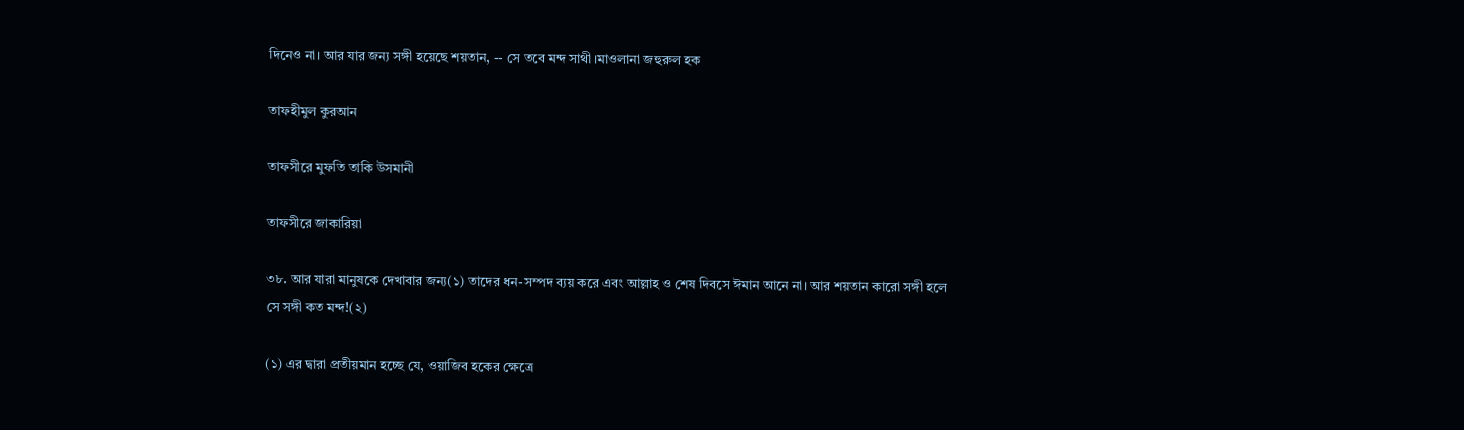দিনেও না। আর যার জন্য সঙ্গী হয়েছে শয়তান, -- সে তবে মন্দ সাথী।মাওলানা জহুরুল হক

তাফহীমুল কুরআন

তাফসীরে মুফতি তাকি উসমানী

তাফসীরে জাকারিয়া

৩৮. আর যারা মানুষকে দেখাবার জন্য(১) তাদের ধন-সম্পদ ব্যয় করে এবং আল্লাহ ও শেষ দিবসে ঈমান আনে না। আর শয়তান কারো সঙ্গী হলে সে সঙ্গী কত মন্দ!(২)

(১) এর দ্বারা প্রতীয়মান হচ্ছে যে, ওয়াজিব হকের ক্ষেত্রে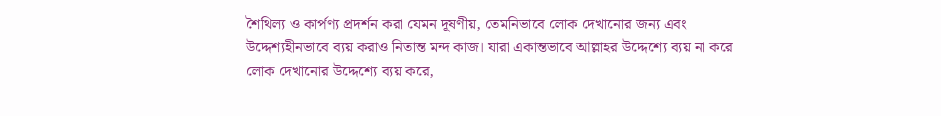শৈথিল্য ও কার্পণ্য প্রদর্শন করা যেমন দূষণীয়, তেমনিভাবে লোক দেখানোর জন্য এবং উদ্দেশ্যহীনভাবে ব্যয় করাও নিতান্ত মন্দ কাজ। যারা একান্তভাবে আল্লাহর উদ্দেশ্যে ব্যয় না করে লোক দেখানোর উদ্দেশ্যে ব্যয় করে,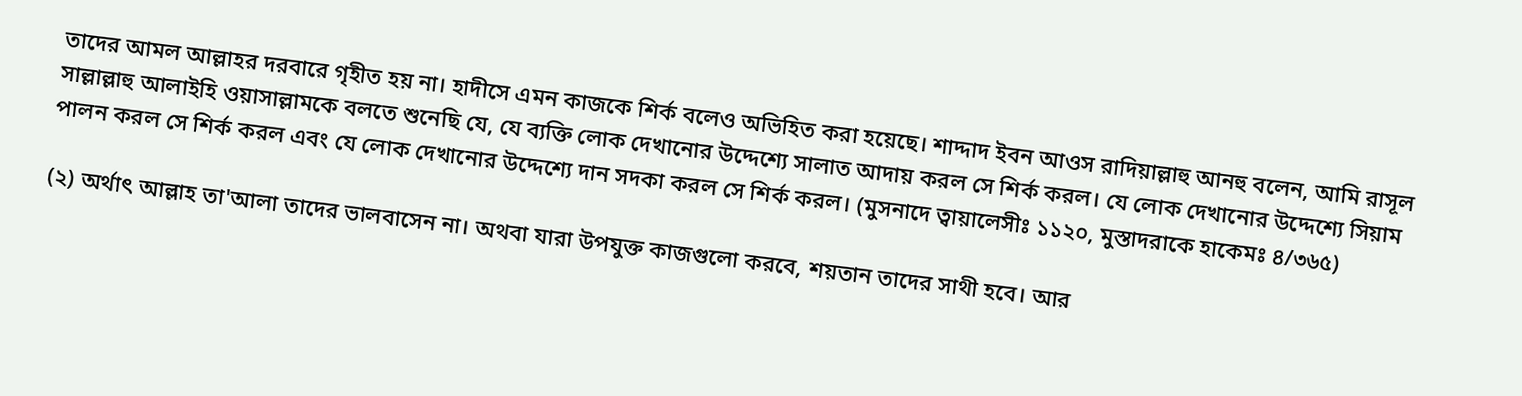তাদের আমল আল্লাহর দরবারে গৃহীত হয় না। হাদীসে এমন কাজকে শির্ক বলেও অভিহিত করা হয়েছে। শাদ্দাদ ইবন আওস রাদিয়াল্লাহু আনহু বলেন, আমি রাসূল সাল্লাল্লাহু আলাইহি ওয়াসাল্লামকে বলতে শুনেছি যে, যে ব্যক্তি লোক দেখানোর উদ্দেশ্যে সালাত আদায় করল সে শির্ক করল। যে লোক দেখানোর উদ্দেশ্যে সিয়াম পালন করল সে শির্ক করল এবং যে লোক দেখানোর উদ্দেশ্যে দান সদকা করল সে শির্ক করল। (মুসনাদে ত্বায়ালেসীঃ ১১২০, মুস্তাদরাকে হাকেমঃ ৪/৩৬৫)

(২) অর্থাৎ আল্লাহ তা'আলা তাদের ভালবাসেন না। অথবা যারা উপযুক্ত কাজগুলো করবে, শয়তান তাদের সাথী হবে। আর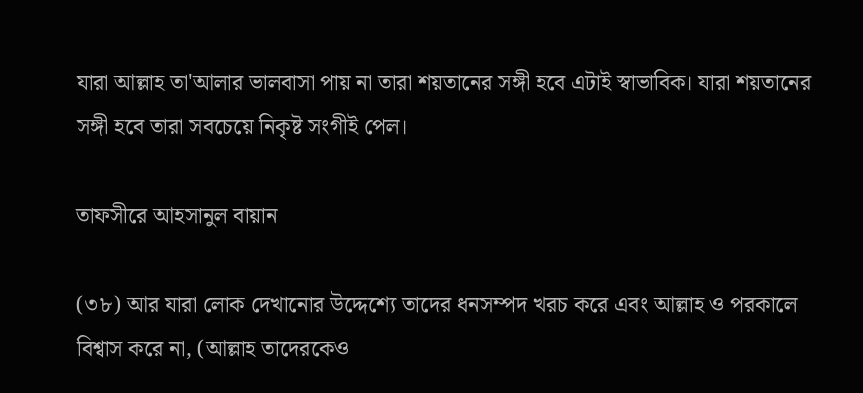যারা আল্লাহ তা'আলার ভালবাসা পায় না তারা শয়তানের সঙ্গী হবে এটাই স্বাভাবিক। যারা শয়তানের সঙ্গী হবে তারা সবচেয়ে নিকৃষ্ট সংগীই পেল।

তাফসীরে আহসানুল বায়ান

(৩৮) আর যারা লোক দেখানোর উদ্দেশ্যে তাদের ধনসম্পদ খরচ করে এবং আল্লাহ ও পরকালে বিশ্বাস করে না, (আল্লাহ তাদেরকেও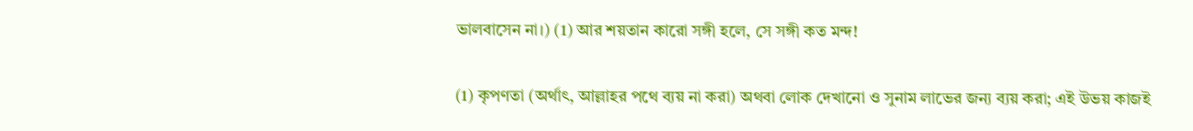ভালবাসেন না।) (1) আর শয়তান কারো সঙ্গী হলে, সে সঙ্গী কত মন্দ!

(1) কৃপণতা (অর্থাৎ, আল্লাহর পথে ব্যয় না করা) অথবা লোক দেখানো ও সুনাম লাভের জন্য ব্যয় করা; এই উভয় কাজই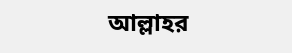আল্লাহর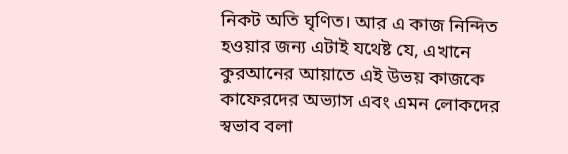নিকট অতি ঘৃণিত। আর এ কাজ নিন্দিত হওয়ার জন্য এটাই যথেষ্ট যে, এখানে কুরআনের আয়াতে এই উভয় কাজকে কাফেরদের অভ্যাস এবং এমন লোকদের স্বভাব বলা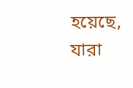হয়েছে, যারা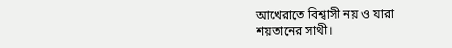আখেরাতে বিশ্বাসী নয় ও যারা শয়তানের সাথী।